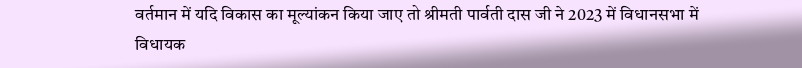वर्तमान में यदि विकास का मूल्यांकन किया जाए तो श्रीमती पार्वती दास जी ने 2023 में विधानसभा में विधायक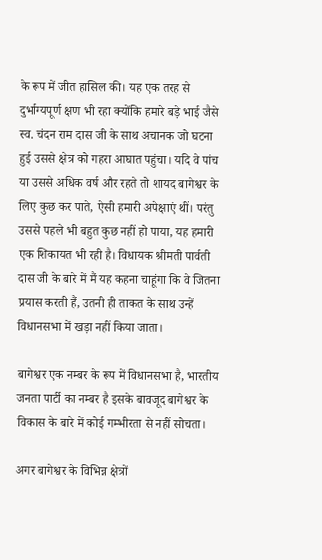के रूप में जीत हासिल की। यह एक तरह से दुर्भाग्यपूर्ण क्षण भी रहा क्योंकि हमारे बड़े भाई जैसे स्व. चंदन राम दास जी के साथ अचानक जो घटना हुई उससे क्षेत्र को गहरा आघात पहुंचा। यदि वे पांच या उससे अधिक वर्ष और रहते तो शायद बागेश्वर के लिए कुछ कर पाते, ऐसी हमारी अपेक्षाएं थीं। परंतु उससे पहले भी बहुत कुछ नहीं हो पाया, यह हमारी एक शिकायत भी रही है। विधायक श्रीमती पार्वती दास जी के बारे में मैं यह कहना चाहूंगा कि वे जितना प्रयास करती हैं, उतनी ही ताकत के साथ उन्हें विधानसभा में खड़ा नहीं किया जाता।

बागेश्वर एक नम्बर के रूप में विधानसभा है, भारतीय जनता पार्टी का नम्बर है इसके बावजूद बागेश्वर के विकास के बारे में कोई गम्भीरता से नहीं सोचता।

अगर बागेश्वर के विभिन्न क्षेत्रों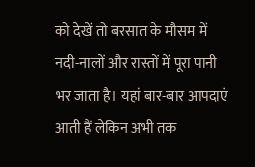को देखें तो बरसात के मौसम में नदी-नालों और रास्तों में पूरा पानी भर जाता है। यहां बार-बार आपदाएं आती हैं लेकिन अभी तक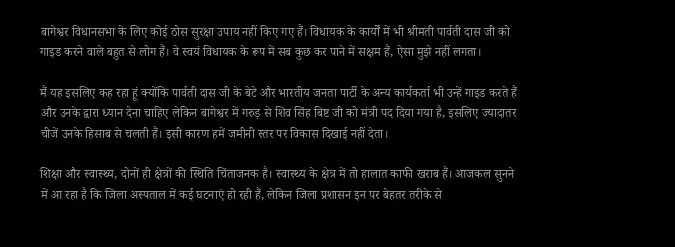बागेश्वर विधानसभा के लिए कोई ठोस सुरक्षा उपाय नहीं किए गए हैं। विधायक के कार्यों में भी श्रीमती पार्वती दास जी को गाइड करने वाले बहुत से लोग हैं। वे स्वयं विधायक के रूप में सब कुछ कर पाने में सक्षम हैं, ऐसा मुझे नहीं लगता।

मैं यह इसलिए कह रहा हूं क्योंकि पार्वती दास जी के बेटे और भारतीय जनता पार्टी के अन्य कार्यकर्ता भी उन्हें गाइड करते हैं और उनके द्वारा ध्यान देना चाहिए लेकिन बागेश्वर में गरुड़ से शिव सिंह बिष्ट जी को मंत्री पद दिया गया है, इसलिए ज्यादातर चीजें उनके हिसाब से चलती हैं। इसी कारण हमें जमीनी स्तर पर विकास दिखाई नहीं देता।

शिक्षा और स्वास्थ्य, दोनों ही क्षेत्रों की स्थिति चिंताजनक है। स्वास्थ्य के क्षेत्र में तो हालात काफी खराब हैं। आजकल सुनने में आ रहा है कि जिला अस्पताल में कई घटनाएं हो रही हैं, लेकिन जिला प्रशासन इन पर बेहतर तरीके से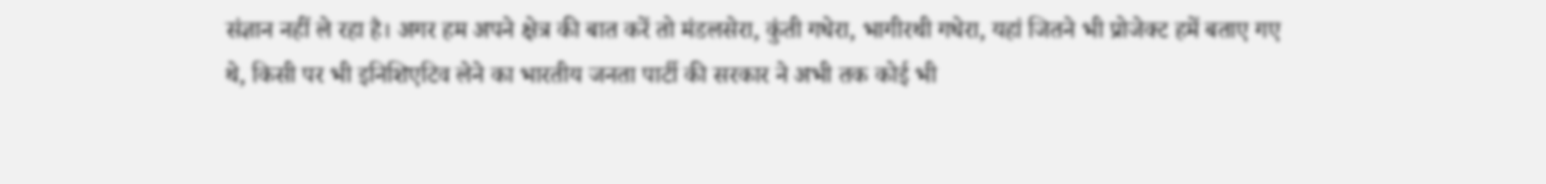संज्ञान नहीं ले रहा है। अगर हम अपने क्षेत्र की बात करें तो मंडलसेरा, कुंती गधेरा, भागीरथी गधेरा, यहां जितने भी प्रोजेक्ट हमें बताए गए थे, किसी पर भी इनिशिएटिव लेने का भारतीय जनता पार्टी की सरकार ने अभी तक कोई भी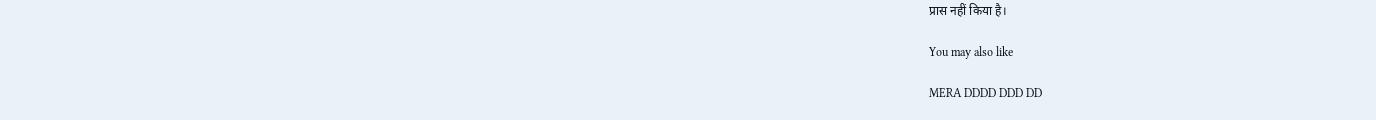प्रास नहीं किया है।

You may also like

MERA DDDD DDD DD